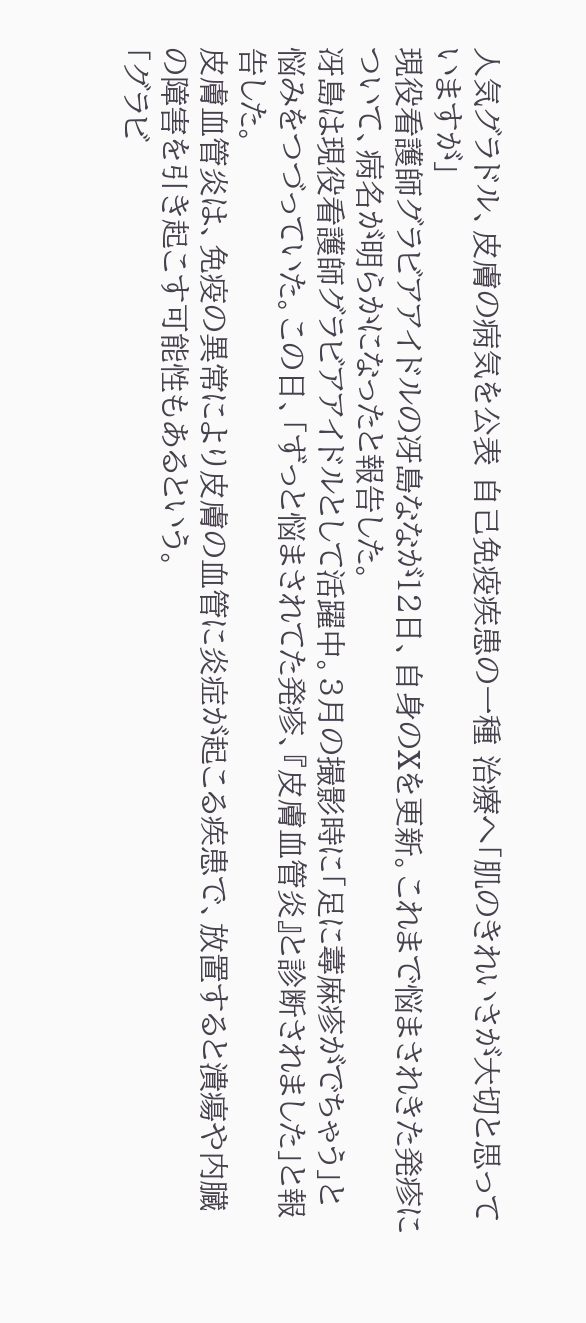人気グラドル、皮膚の病気を公表 自己免疫疾患の一種 治療へ「肌のきれいさが大切と思っていますが」
現役看護師グラビアアイドルの冴島ななが12日、自身のXを更新。これまで悩まされきた発疹について、病名が明らかになったと報告した。
冴島は現役看護師グラビアアイドルとして活躍中。3月の撮影時に「足に蕁麻疹がでちゃう」と悩みをつづっていた。この日、「ずっと悩まされてた発疹、『皮膚血管炎』と診断されました」と報告した。
皮膚血管炎は、免疫の異常により皮膚の血管に炎症が起こる疾患で、放置すると潰瘍や内臓の障害を引き起こす可能性もあるという。
「グラビ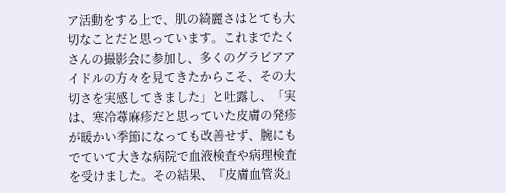ア活動をする上で、肌の綺麗さはとても大切なことだと思っています。これまでたくさんの撮影会に参加し、多くのグラビアアイドルの方々を見てきたからこそ、その大切さを実感してきました」と吐露し、「実は、寒冷蕁麻疹だと思っていた皮膚の発疹が暖かい季節になっても改善せず、腕にもでていて大きな病院で血液検査や病理検査を受けました。その結果、『皮膚血管炎』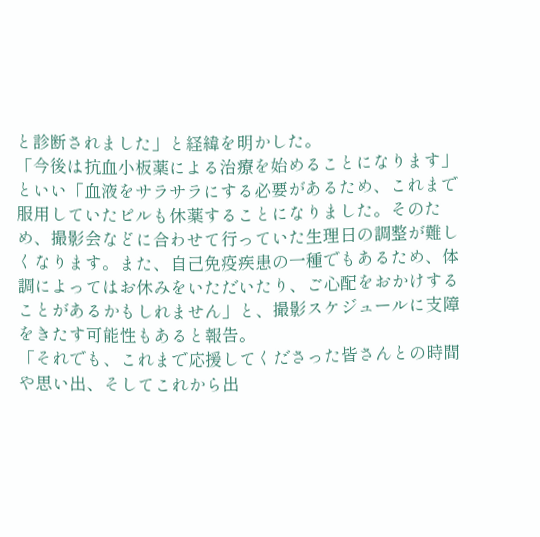と診断されました」と経緯を明かした。
「今後は抗血小板薬による治療を始めることになります」といい「血液をサラサラにする必要があるため、これまで服用していたピルも休薬することになりました。そのため、撮影会などに合わせて行っていた生理日の調整が難しくなります。また、自己免疫疾患の一種でもあるため、体調によってはお休みをいただいたり、ご心配をおかけすることがあるかもしれません」と、撮影スケジュールに支障をきたす可能性もあると報告。
「それでも、これまで応援してくださった皆さんとの時間や思い出、そしてこれから出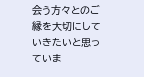会う方々とのご縁を大切にしていきたいと思っていま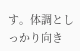す。体調としっかり向き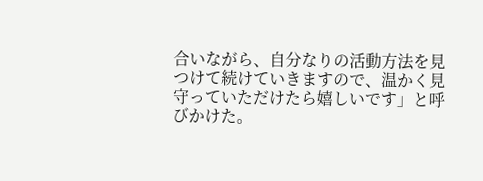合いながら、自分なりの活動方法を見つけて続けていきますので、温かく見守っていただけたら嬉しいです」と呼びかけた。